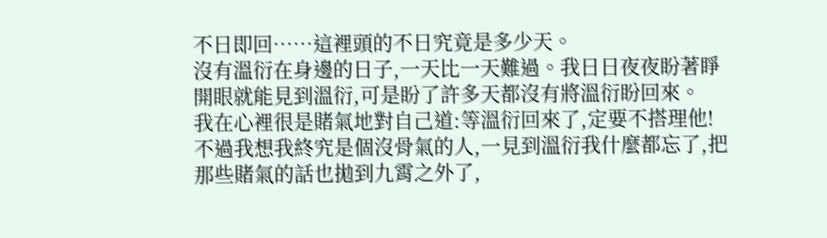不日即回……這裡頭的不日究竟是多少天。
沒有溫衍在身邊的日子,一天比一天難過。我日日夜夜盼著睜開眼就能見到溫衍,可是盼了許多天都沒有將溫衍盼回來。
我在心裡很是賭氣地對自己道:等溫衍回來了,定要不搭理他!
不過我想我終究是個沒骨氣的人,一見到溫衍我什麼都忘了,把那些賭氣的話也拋到九霄之外了,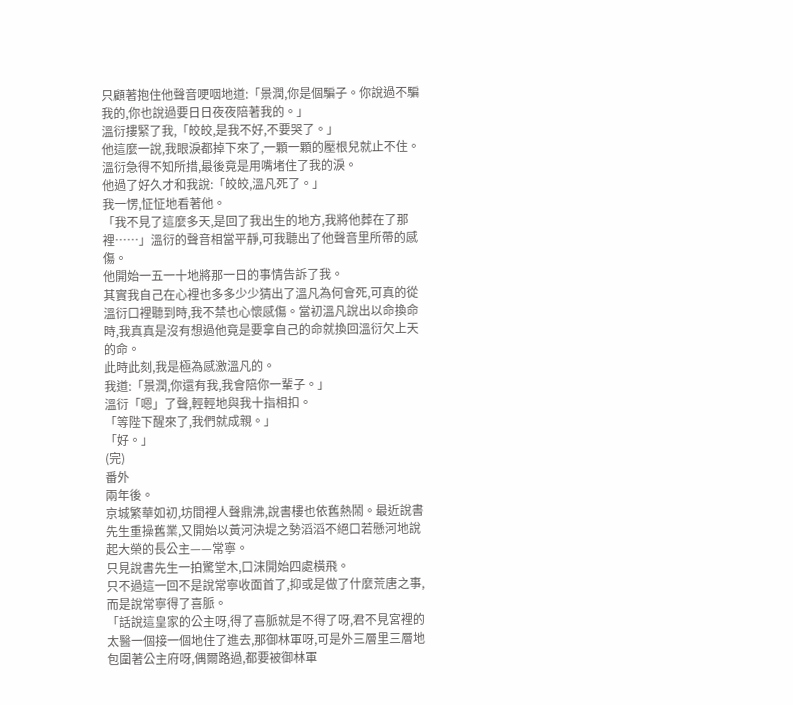只顧著抱住他聲音哽咽地道:「景潤,你是個騙子。你說過不騙我的,你也說過要日日夜夜陪著我的。」
溫衍摟緊了我,「皎皎,是我不好,不要哭了。」
他這麼一說,我眼淚都掉下來了,一顆一顆的壓根兒就止不住。溫衍急得不知所措,最後竟是用嘴堵住了我的淚。
他過了好久才和我說:「皎皎,溫凡死了。」
我一愣,怔怔地看著他。
「我不見了這麼多天,是回了我出生的地方,我將他葬在了那裡……」溫衍的聲音相當平靜,可我聽出了他聲音里所帶的感傷。
他開始一五一十地將那一日的事情告訴了我。
其實我自己在心裡也多多少少猜出了溫凡為何會死,可真的從溫衍口裡聽到時,我不禁也心懷感傷。當初溫凡說出以命換命時,我真真是沒有想過他竟是要拿自己的命就換回溫衍欠上天的命。
此時此刻,我是極為感激溫凡的。
我道:「景潤,你還有我,我會陪你一輩子。」
溫衍「嗯」了聲,輕輕地與我十指相扣。
「等陛下醒來了,我們就成親。」
「好。」
(完)
番外
兩年後。
京城繁華如初,坊間裡人聲鼎沸,說書樓也依舊熱鬧。最近說書先生重操舊業,又開始以黃河決堤之勢滔滔不絕口若懸河地說起大榮的長公主——常寧。
只見說書先生一拍驚堂木,口沫開始四處橫飛。
只不過這一回不是說常寧收面首了,抑或是做了什麼荒唐之事,而是說常寧得了喜脈。
「話說這皇家的公主呀,得了喜脈就是不得了呀,君不見宮裡的太醫一個接一個地住了進去,那御林軍呀,可是外三層里三層地包圍著公主府呀,偶爾路過,都要被御林軍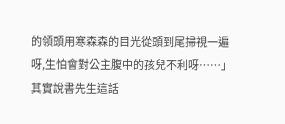的領頭用寒森森的目光從頭到尾掃視一遍呀,生怕會對公主腹中的孩兒不利呀……」
其實說書先生這話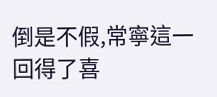倒是不假,常寧這一回得了喜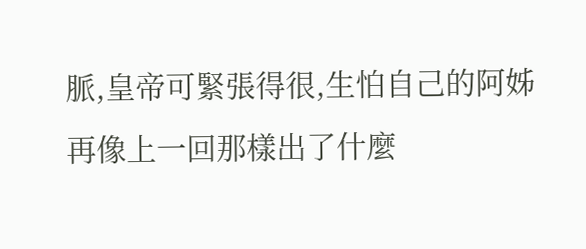脈,皇帝可緊張得很,生怕自己的阿姊再像上一回那樣出了什麼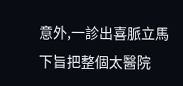意外,一診出喜脈立馬下旨把整個太醫院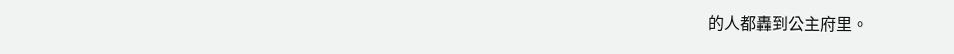的人都轟到公主府里。